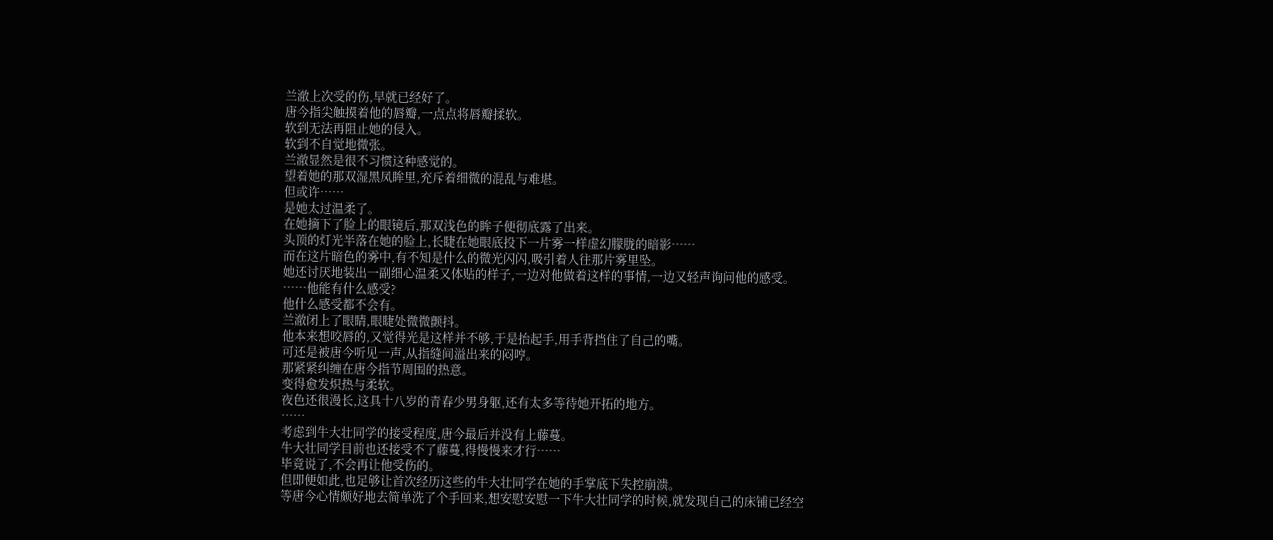兰澈上次受的伤,早就已经好了。
唐今指尖触摸着他的唇瓣,一点点将唇瓣揉软。
软到无法再阻止她的侵入。
软到不自觉地微张。
兰澈显然是很不习惯这种感觉的。
望着她的那双湿黑凤眸里,充斥着细微的混乱与难堪。
但或许……
是她太过温柔了。
在她摘下了脸上的眼镜后,那双浅色的眸子便彻底露了出来。
头顶的灯光半落在她的脸上,长睫在她眼底投下一片雾一样虚幻朦胧的暗影……
而在这片暗色的雾中,有不知是什么的微光闪闪,吸引着人往那片雾里坠。
她还讨厌地装出一副细心温柔又体贴的样子,一边对他做着这样的事情,一边又轻声询问他的感受。
……他能有什么感受?
他什么感受都不会有。
兰澈闭上了眼睛,眼睫处微微颤抖。
他本来想咬唇的,又觉得光是这样并不够,于是抬起手,用手背挡住了自己的嘴。
可还是被唐今听见一声,从指缝间溢出来的闷哼。
那紧紧纠缠在唐今指节周围的热意。
变得愈发炽热与柔软。
夜色还很漫长,这具十八岁的青春少男身躯,还有太多等待她开拓的地方。
……
考虑到牛大壮同学的接受程度,唐今最后并没有上藤蔓。
牛大壮同学目前也还接受不了藤蔓,得慢慢来才行……
毕竟说了,不会再让他受伤的。
但即便如此,也足够让首次经历这些的牛大壮同学在她的手掌底下失控崩溃。
等唐今心情颇好地去简单洗了个手回来,想安慰安慰一下牛大壮同学的时候,就发现自己的床铺已经空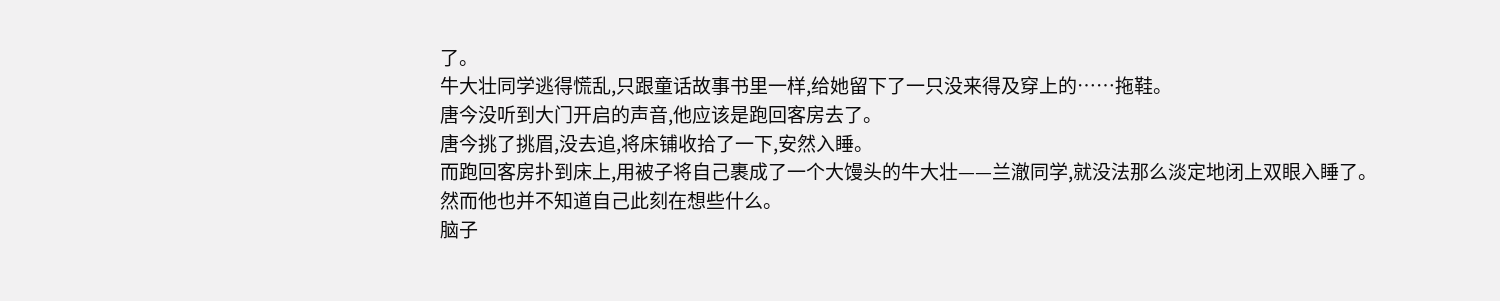了。
牛大壮同学逃得慌乱,只跟童话故事书里一样,给她留下了一只没来得及穿上的……拖鞋。
唐今没听到大门开启的声音,他应该是跑回客房去了。
唐今挑了挑眉,没去追,将床铺收拾了一下,安然入睡。
而跑回客房扑到床上,用被子将自己裹成了一个大馒头的牛大壮——兰澈同学,就没法那么淡定地闭上双眼入睡了。
然而他也并不知道自己此刻在想些什么。
脑子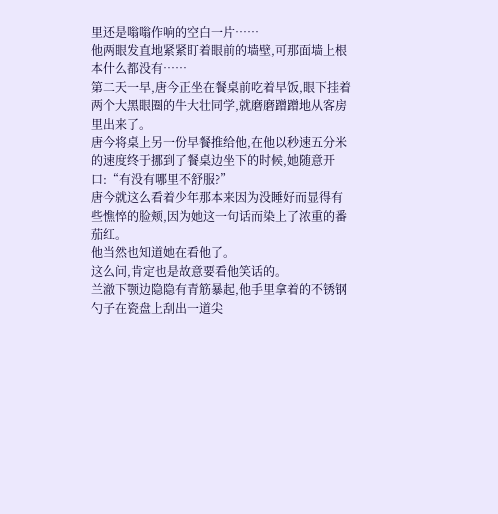里还是嗡嗡作响的空白一片……
他两眼发直地紧紧盯着眼前的墙壁,可那面墙上根本什么都没有……
第二天一早,唐今正坐在餐桌前吃着早饭,眼下挂着两个大黑眼圈的牛大壮同学,就磨磨蹭蹭地从客房里出来了。
唐今将桌上另一份早餐推给他,在他以秒速五分米的速度终于挪到了餐桌边坐下的时候,她随意开口:“有没有哪里不舒服?”
唐今就这么看着少年那本来因为没睡好而显得有些憔悴的脸颊,因为她这一句话而染上了浓重的番茄红。
他当然也知道她在看他了。
这么问,肯定也是故意要看他笑话的。
兰澈下颚边隐隐有青筋暴起,他手里拿着的不锈钢勺子在瓷盘上刮出一道尖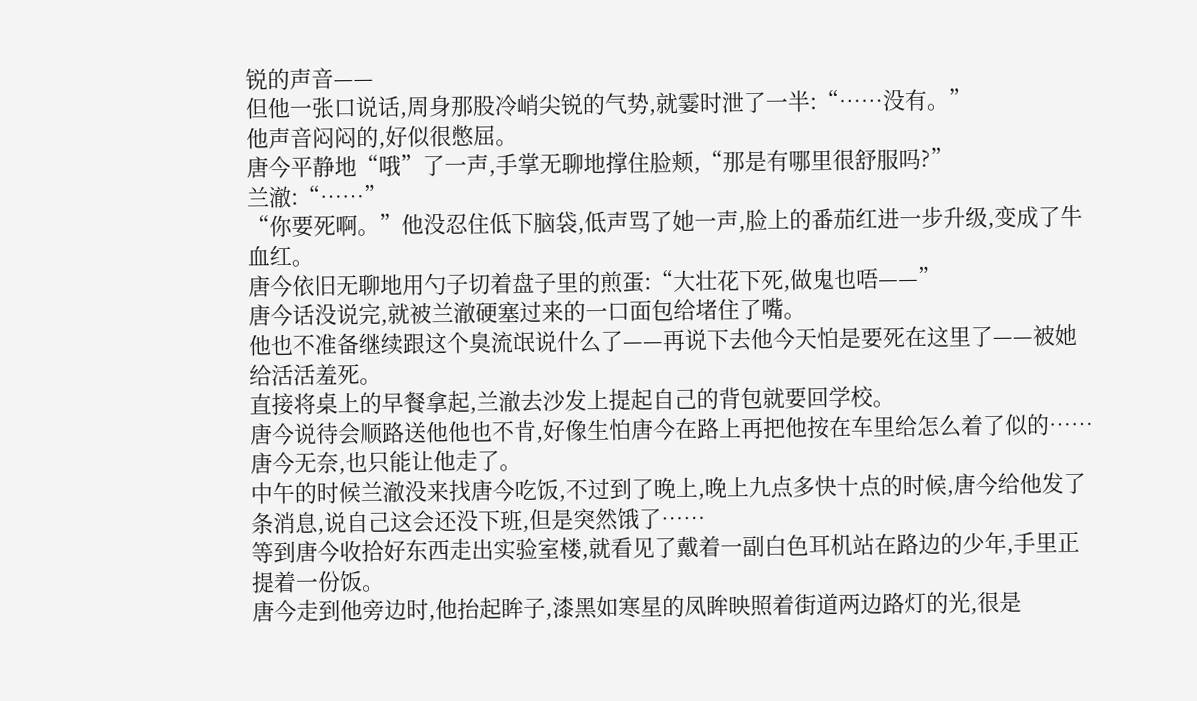锐的声音——
但他一张口说话,周身那股冷峭尖锐的气势,就霎时泄了一半:“……没有。”
他声音闷闷的,好似很憋屈。
唐今平静地“哦”了一声,手掌无聊地撑住脸颊,“那是有哪里很舒服吗?”
兰澈:“……”
“你要死啊。”他没忍住低下脑袋,低声骂了她一声,脸上的番茄红进一步升级,变成了牛血红。
唐今依旧无聊地用勺子切着盘子里的煎蛋:“大壮花下死,做鬼也唔——”
唐今话没说完,就被兰澈硬塞过来的一口面包给堵住了嘴。
他也不准备继续跟这个臭流氓说什么了——再说下去他今天怕是要死在这里了——被她给活活羞死。
直接将桌上的早餐拿起,兰澈去沙发上提起自己的背包就要回学校。
唐今说待会顺路送他他也不肯,好像生怕唐今在路上再把他按在车里给怎么着了似的……
唐今无奈,也只能让他走了。
中午的时候兰澈没来找唐今吃饭,不过到了晚上,晚上九点多快十点的时候,唐今给他发了条消息,说自己这会还没下班,但是突然饿了……
等到唐今收拾好东西走出实验室楼,就看见了戴着一副白色耳机站在路边的少年,手里正提着一份饭。
唐今走到他旁边时,他抬起眸子,漆黑如寒星的凤眸映照着街道两边路灯的光,很是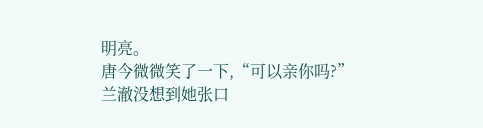明亮。
唐今微微笑了一下,“可以亲你吗?”
兰澈没想到她张口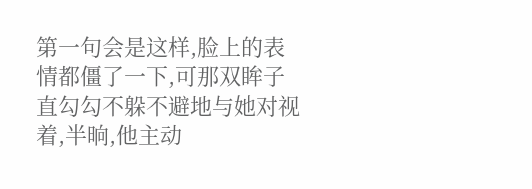第一句会是这样,脸上的表情都僵了一下,可那双眸子直勾勾不躲不避地与她对视着,半晌,他主动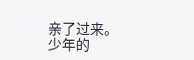亲了过来。
少年的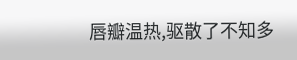唇瓣温热,驱散了不知多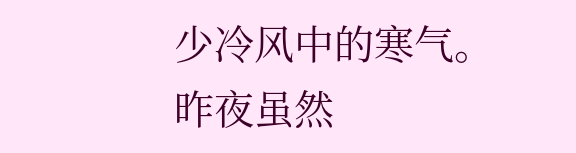少冷风中的寒气。
昨夜虽然